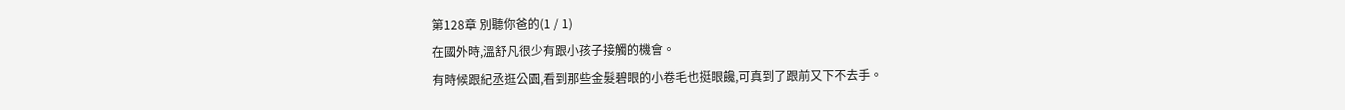第128章 別聽你爸的(1 / 1)
在國外時,溫舒凡很少有跟小孩子接觸的機會。
有時候跟紀丞逛公園,看到那些金髮碧眼的小卷毛也挺眼饞,可真到了跟前又下不去手。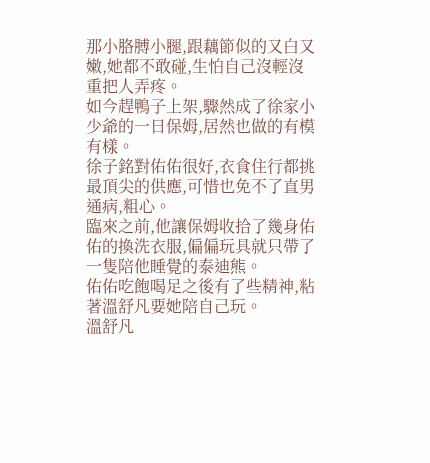那小胳膊小腿,跟藕節似的又白又嫩,她都不敢碰,生怕自己沒輕沒重把人弄疼。
如今趕鴨子上架,驟然成了徐家小少爺的一日保姆,居然也做的有模有樣。
徐子銘對佑佑很好,衣食住行都挑最頂尖的供應,可惜也免不了直男通病,粗心。
臨來之前,他讓保姆收拾了幾身佑佑的換洗衣服,偏偏玩具就只帶了一隻陪他睡覺的泰迪熊。
佑佑吃飽喝足之後有了些精神,粘著溫舒凡要她陪自己玩。
溫舒凡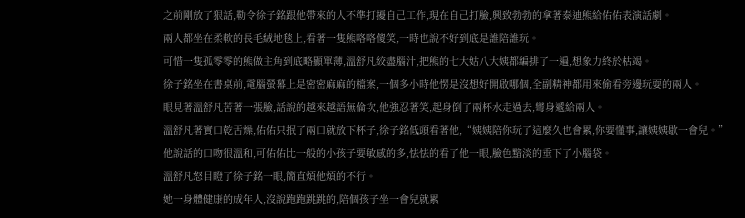之前剛放了狠話,勒令徐子銘跟他帶來的人不準打擾自己工作,現在自己打臉,興致勃勃的拿著泰迪熊給佑佑表演話劇。
兩人都坐在柔軟的長毛絨地毯上,看著一隻熊咯咯傻笑,一時也說不好到底是誰陪誰玩。
可惜一隻孤零零的熊做主角到底略顯單薄,溫舒凡絞盡腦汁,把熊的七大姑八大姨都編排了一遍,想象力終於枯竭。
徐子銘坐在書桌前,電腦螢幕上是密密麻麻的檔案,一個多小時他愣是沒想好開啟哪個,全副精神都用來偷看旁邊玩耍的兩人。
眼見著溫舒凡苦著一張臉,話說的越來越語無倫次,他強忍著笑,起身倒了兩杯水走過去,彎身遞給兩人。
溫舒凡著實口乾舌燥,佑佑只抿了兩口就放下杯子,徐子銘低頭看著他,“姨姨陪你玩了這麼久也會累,你要懂事,讓姨姨歇一會兒。”
他說話的口吻很溫和,可佑佑比一般的小孩子要敏感的多,怯怯的看了他一眼,臉色黯淡的垂下了小腦袋。
溫舒凡怒目瞪了徐子銘一眼,簡直煩他煩的不行。
她一身體健康的成年人,沒說跑跑跳跳的,陪個孩子坐一會兒就累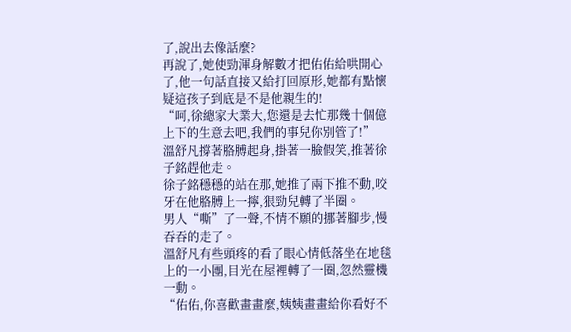了,說出去像話麼?
再說了,她使勁渾身解數才把佑佑給哄開心了,他一句話直接又給打回原形,她都有點懷疑這孩子到底是不是他親生的!
“呵,徐總家大業大,您還是去忙那幾十個億上下的生意去吧,我們的事兒你別管了!”
溫舒凡撐著胳膊起身,掛著一臉假笑,推著徐子銘趕他走。
徐子銘穩穩的站在那,她推了兩下推不動,咬牙在他胳膊上一擰,狠勁兒轉了半圈。
男人“嘶”了一聲,不情不願的挪著腳步,慢吞吞的走了。
溫舒凡有些頭疼的看了眼心情低落坐在地毯上的一小團,目光在屋裡轉了一圈,忽然靈機一動。
“佑佑,你喜歡畫畫麼,姨姨畫畫給你看好不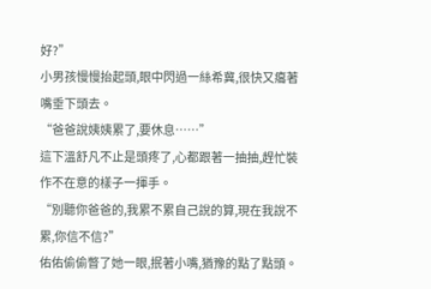好?”
小男孩慢慢抬起頭,眼中閃過一絲希冀,很快又癟著嘴垂下頭去。
“爸爸說姨姨累了,要休息……”
這下溫舒凡不止是頭疼了,心都跟著一抽抽,趕忙裝作不在意的樣子一揮手。
“別聽你爸爸的,我累不累自己說的算,現在我說不累,你信不信?”
佑佑偷偷瞥了她一眼,抿著小嘴,猶豫的點了點頭。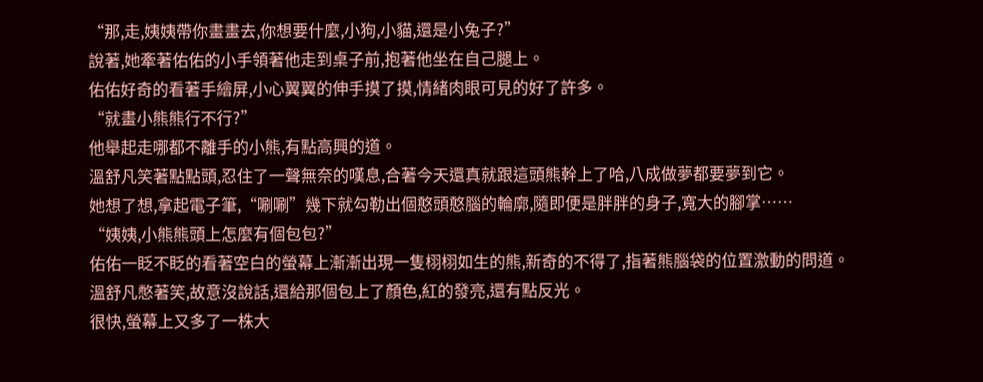“那,走,姨姨帶你畫畫去,你想要什麼,小狗,小貓,還是小兔子?”
說著,她牽著佑佑的小手領著他走到桌子前,抱著他坐在自己腿上。
佑佑好奇的看著手繪屏,小心翼翼的伸手摸了摸,情緒肉眼可見的好了許多。
“就畫小熊熊行不行?”
他舉起走哪都不離手的小熊,有點高興的道。
溫舒凡笑著點點頭,忍住了一聲無奈的嘆息,合著今天還真就跟這頭熊幹上了哈,八成做夢都要夢到它。
她想了想,拿起電子筆,“唰唰”幾下就勾勒出個憨頭憨腦的輪廓,隨即便是胖胖的身子,寬大的腳掌……
“姨姨,小熊熊頭上怎麼有個包包?”
佑佑一眨不眨的看著空白的螢幕上漸漸出現一隻栩栩如生的熊,新奇的不得了,指著熊腦袋的位置激動的問道。
溫舒凡憋著笑,故意沒說話,還給那個包上了顏色,紅的發亮,還有點反光。
很快,螢幕上又多了一株大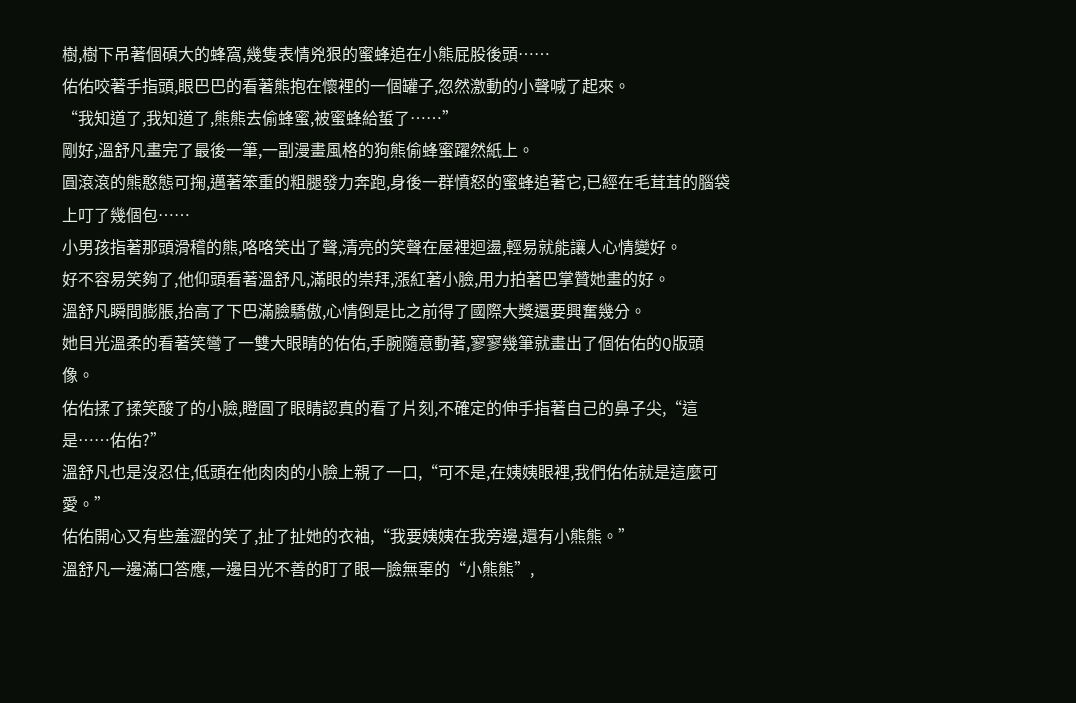樹,樹下吊著個碩大的蜂窩,幾隻表情兇狠的蜜蜂追在小熊屁股後頭……
佑佑咬著手指頭,眼巴巴的看著熊抱在懷裡的一個罐子,忽然激動的小聲喊了起來。
“我知道了,我知道了,熊熊去偷蜂蜜,被蜜蜂給蜇了……”
剛好,溫舒凡畫完了最後一筆,一副漫畫風格的狗熊偷蜂蜜躍然紙上。
圓滾滾的熊憨態可掬,邁著笨重的粗腿發力奔跑,身後一群憤怒的蜜蜂追著它,已經在毛茸茸的腦袋上叮了幾個包……
小男孩指著那頭滑稽的熊,咯咯笑出了聲,清亮的笑聲在屋裡迴盪,輕易就能讓人心情變好。
好不容易笑夠了,他仰頭看著溫舒凡,滿眼的崇拜,漲紅著小臉,用力拍著巴掌贊她畫的好。
溫舒凡瞬間膨脹,抬高了下巴滿臉驕傲,心情倒是比之前得了國際大獎還要興奮幾分。
她目光溫柔的看著笑彎了一雙大眼睛的佑佑,手腕隨意動著,寥寥幾筆就畫出了個佑佑的Q版頭像。
佑佑揉了揉笑酸了的小臉,瞪圓了眼睛認真的看了片刻,不確定的伸手指著自己的鼻子尖,“這是……佑佑?”
溫舒凡也是沒忍住,低頭在他肉肉的小臉上親了一口,“可不是,在姨姨眼裡,我們佑佑就是這麼可愛。”
佑佑開心又有些羞澀的笑了,扯了扯她的衣袖,“我要姨姨在我旁邊,還有小熊熊。”
溫舒凡一邊滿口答應,一邊目光不善的盯了眼一臉無辜的“小熊熊”,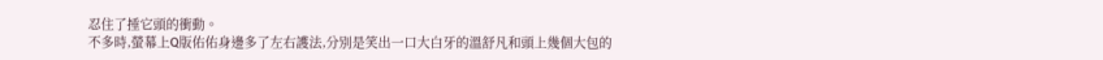忍住了捶它頭的衝動。
不多時,螢幕上Q版佑佑身邊多了左右護法,分別是笑出一口大白牙的溫舒凡和頭上幾個大包的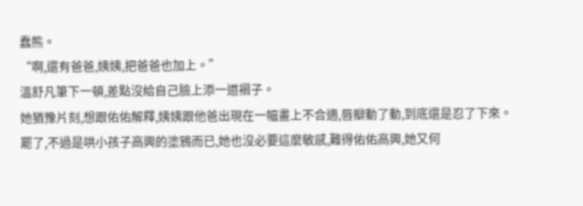蠢熊。
“啊,還有爸爸,姨姨,把爸爸也加上。”
溫舒凡筆下一頓,差點沒給自己臉上添一道褶子。
她猶豫片刻,想跟佑佑解釋,姨姨跟他爸出現在一幅畫上不合適,唇瓣動了動,到底還是忍了下來。
罷了,不過是哄小孩子高興的塗鴉而已,她也沒必要這麼敏感,難得佑佑高興,她又何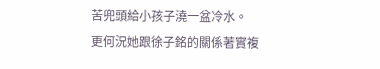苦兜頭給小孩子澆一盆冷水。
更何況她跟徐子銘的關係著實複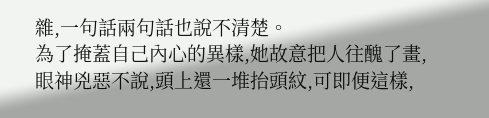雜,一句話兩句話也說不清楚。
為了掩蓋自己內心的異樣,她故意把人往醜了畫,眼神兇惡不說,頭上還一堆抬頭紋,可即便這樣,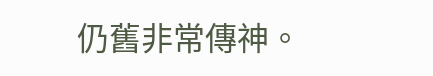仍舊非常傳神。